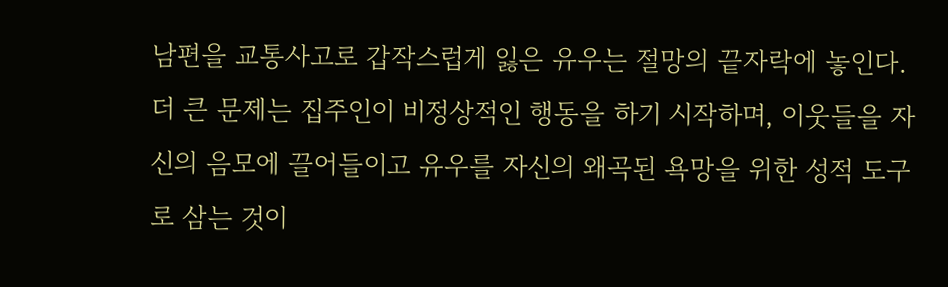남편을 교통사고로 갑작스럽게 잃은 유우는 절망의 끝자락에 놓인다. 더 큰 문제는 집주인이 비정상적인 행동을 하기 시작하며, 이웃들을 자신의 음모에 끌어들이고 유우를 자신의 왜곡된 욕망을 위한 성적 도구로 삼는 것이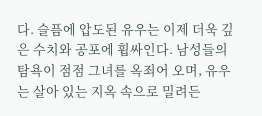다. 슬픔에 압도된 유우는 이제 더욱 깊은 수치와 공포에 휩싸인다. 남성들의 탐욕이 점점 그녀를 옥죄어 오며, 유우는 살아 있는 지옥 속으로 밀려든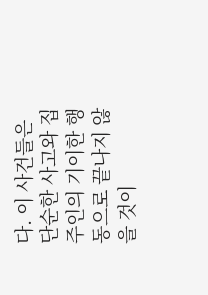다. 이 사건들은 단순한 사고와 집주인의 기이한 행동으로 끝나지 않을 것이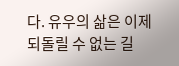다. 유우의 삶은 이제 되돌릴 수 없는 길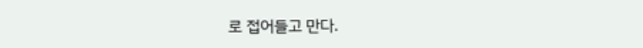로 접어들고 만다.